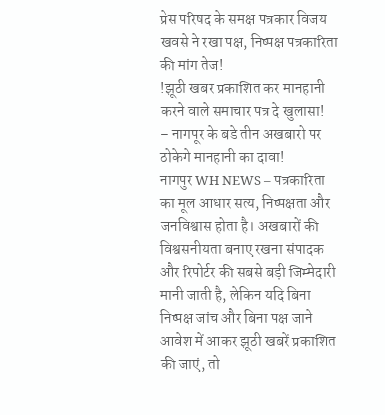प्रेस परिषद के समक्ष पत्रकार विजय खवसे ने रखा पक्ष, निष्पक्ष पत्रकारिता की मांग तेज!
!झूठी खबर प्रकाशित कर मानहानी करने वाले समाचार पत्र दे खुलासा!
– नागपूर के बडे तीन अखबारो पर ठोकेगे मानहानी का दावा!
नागपुर WH NEWS – पत्रकारिता का मूल आधार सत्य, निष्पक्षता और जनविश्वास होता है। अखबारों की विश्वसनीयता बनाए रखना संपादक और रिपोर्टर की सबसे बड़ी जिम्मेदारी मानी जाती है, लेकिन यदि बिना निष्पक्ष जांच और बिना पक्ष जाने आवेश में आकर झूठी खबरें प्रकाशित की जाएं, तो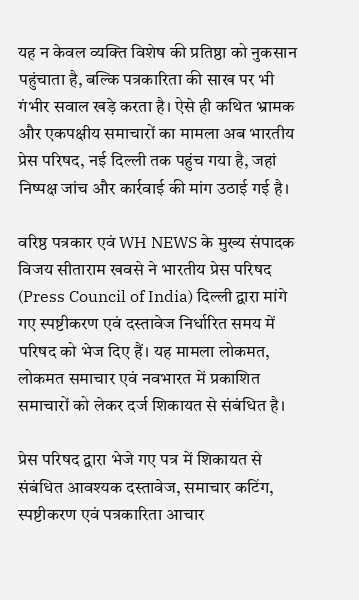यह न केवल व्यक्ति विशेष की प्रतिष्ठा को नुकसान पहुंचाता है, बल्कि पत्रकारिता की साख पर भी गंभीर सवाल खड़े करता है। ऐसे ही कथित भ्रामक और एकपक्षीय समाचारों का मामला अब भारतीय प्रेस परिषद, नई दिल्ली तक पहुंच गया है, जहां निष्पक्ष जांच और कार्रवाई की मांग उठाई गई है।

वरिष्ठ पत्रकार एवं WH NEWS के मुख्य संपादक विजय सीताराम खवसे ने भारतीय प्रेस परिषद (Press Council of India) दिल्ली द्वारा मांगे गए स्पष्टीकरण एवं दस्तावेज निर्धारित समय में परिषद को भेज दिए हैं। यह मामला लोकमत, लोकमत समाचार एवं नवभारत में प्रकाशित समाचारों को लेकर दर्ज शिकायत से संबंधित है।

प्रेस परिषद द्वारा भेजे गए पत्र में शिकायत से संबंधित आवश्यक दस्तावेज, समाचार कटिंग, स्पष्टीकरण एवं पत्रकारिता आचार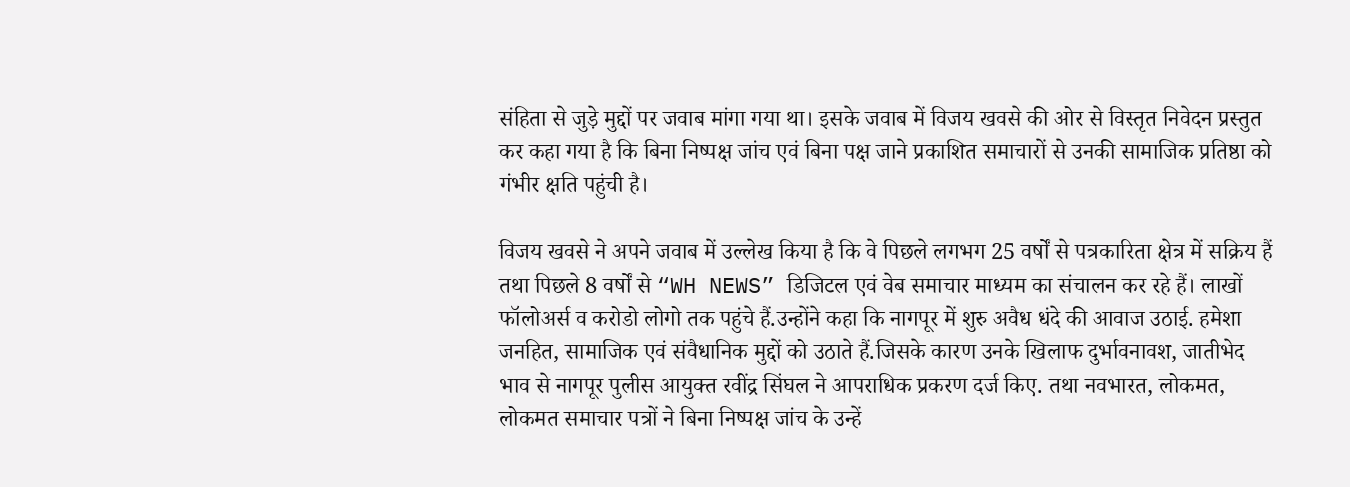संहिता से जुड़े मुद्दों पर जवाब मांगा गया था। इसके जवाब में विजय खवसे की ओर से विस्तृत निवेदन प्रस्तुत कर कहा गया है कि बिना निष्पक्ष जांच एवं बिना पक्ष जाने प्रकाशित समाचारों से उनकी सामाजिक प्रतिष्ठा को गंभीर क्षति पहुंची है।

विजय खवसे ने अपने जवाब में उल्लेख किया है कि वे पिछले लगभग 25 वर्षों से पत्रकारिता क्षेत्र में सक्रिय हैं तथा पिछले 8 वर्षों से “WH NEWS” डिजिटल एवं वेब समाचार माध्यम का संचालन कर रहे हैं। लाखों फॉलोअर्स व करोडो लोगो तक पहुंचे हैं.उन्होंने कहा कि नागपूर में शुरु अवैध धंदे की आवाज उठाई. हमेशा जनहित, सामाजिक एवं संवैधानिक मुद्दों को उठाते हैं.जिसके कारण उनके खिलाफ दुर्भावनावश, जातीभेद भाव से नागपूर पुलीस आयुक्त रवींद्र सिंघल ने आपराधिक प्रकरण दर्ज किए. तथा नवभारत, लोकमत, लोकमत समाचार पत्रों ने बिना निष्पक्ष जांच के उन्हें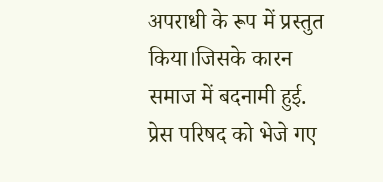अपराधी के रूप में प्रस्तुत किया।जिसके कारन समाज में बदनामी हुई.
प्रेस परिषद को भेजे गए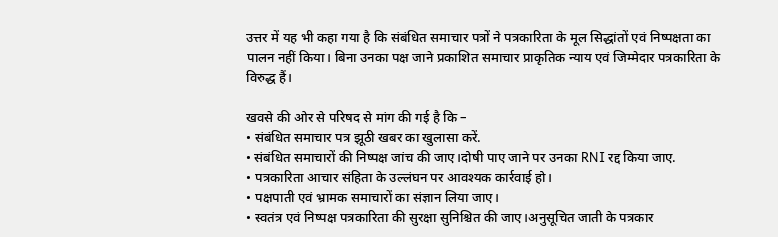उत्तर में यह भी कहा गया है कि संबंधित समाचार पत्रों ने पत्रकारिता के मूल सिद्धांतों एवं निष्पक्षता का पालन नहीं किया। बिना उनका पक्ष जाने प्रकाशित समाचार प्राकृतिक न्याय एवं जिम्मेदार पत्रकारिता के विरुद्ध हैं।

खवसे की ओर से परिषद से मांग की गई है कि –
• संबंधित समाचार पत्र झूठी खबर का खुलासा करें.
• संबंधित समाचारों की निष्पक्ष जांच की जाए।दोषी पाए जाने पर उनका RNI रद्द किया जाए.
• पत्रकारिता आचार संहिता के उल्लंघन पर आवश्यक कार्रवाई हो।
• पक्षपाती एवं भ्रामक समाचारों का संज्ञान लिया जाए।
• स्वतंत्र एवं निष्पक्ष पत्रकारिता की सुरक्षा सुनिश्चित की जाए।अनुसूचित जाती के पत्रकार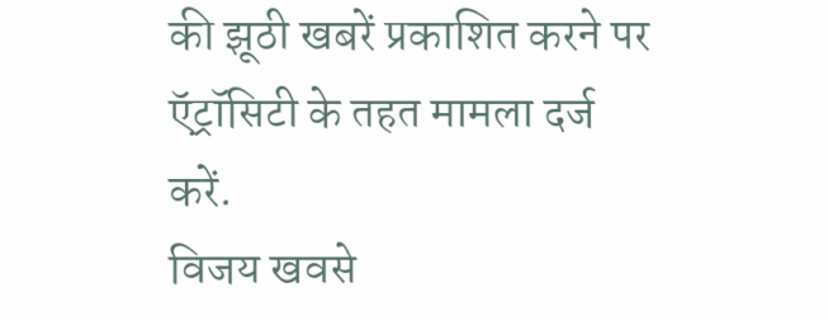की झूठी खबरें प्रकाशित करने पर ऍट्रॉसिटी के तहत मामला दर्ज करें.
विजय खवसे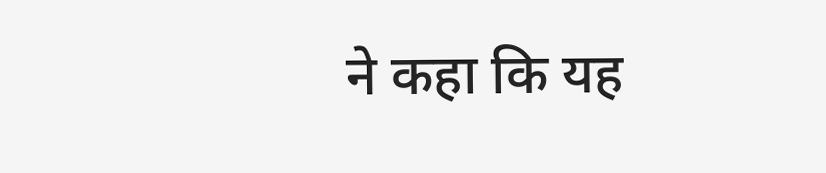ने कहा कि यह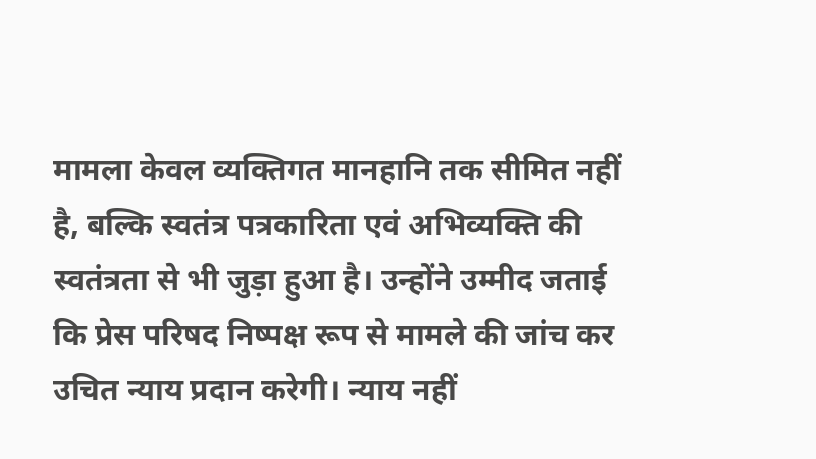मामला केवल व्यक्तिगत मानहानि तक सीमित नहीं है, बल्कि स्वतंत्र पत्रकारिता एवं अभिव्यक्ति की स्वतंत्रता से भी जुड़ा हुआ है। उन्होंने उम्मीद जताई कि प्रेस परिषद निष्पक्ष रूप से मामले की जांच कर उचित न्याय प्रदान करेगी। न्याय नहीं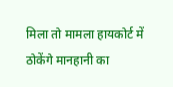मिला तो मामला हायकोर्ट में ठोकेंगे मानहानी का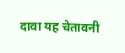दावा यह चेतावनी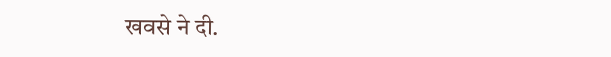खवसे ने दी.